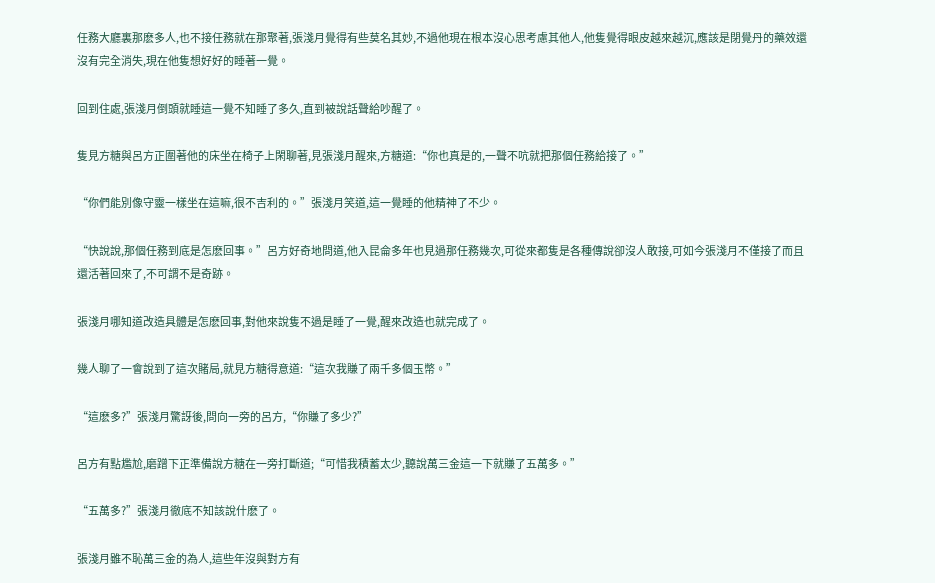任務大廳裏那麽多人,也不接任務就在那聚著,張淺月覺得有些莫名其妙,不過他現在根本沒心思考慮其他人,他隻覺得眼皮越來越沉,應該是閉覺丹的藥效還沒有完全消失,現在他隻想好好的睡著一覺。

回到住處,張淺月倒頭就睡這一覺不知睡了多久,直到被說話聲給吵醒了。

隻見方糖與呂方正圍著他的床坐在椅子上閑聊著,見張淺月醒來,方糖道:“你也真是的,一聲不吭就把那個任務給接了。”

“你們能別像守靈一樣坐在這嘛,很不吉利的。”張淺月笑道,這一覺睡的他精神了不少。

“快說說,那個任務到底是怎麽回事。”呂方好奇地問道,他入昆侖多年也見過那任務幾次,可從來都隻是各種傳說卻沒人敢接,可如今張淺月不僅接了而且還活著回來了,不可謂不是奇跡。

張淺月哪知道改造具體是怎麽回事,對他來說隻不過是睡了一覺,醒來改造也就完成了。

幾人聊了一會說到了這次賭局,就見方糖得意道:“這次我賺了兩千多個玉幣。”

“這麽多?”張淺月驚訝後,問向一旁的呂方,“你賺了多少?”

呂方有點尷尬,磨蹭下正準備說方糖在一旁打斷道;“可惜我積蓄太少,聽說萬三金這一下就賺了五萬多。”

“五萬多?”張淺月徹底不知該說什麽了。

張淺月雖不恥萬三金的為人,這些年沒與對方有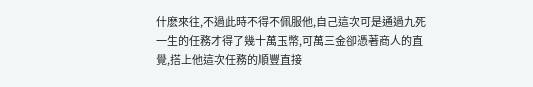什麽來往,不過此時不得不佩服他,自己這次可是通過九死一生的任務才得了幾十萬玉幣,可萬三金卻憑著商人的直覺,搭上他這次任務的順豐直接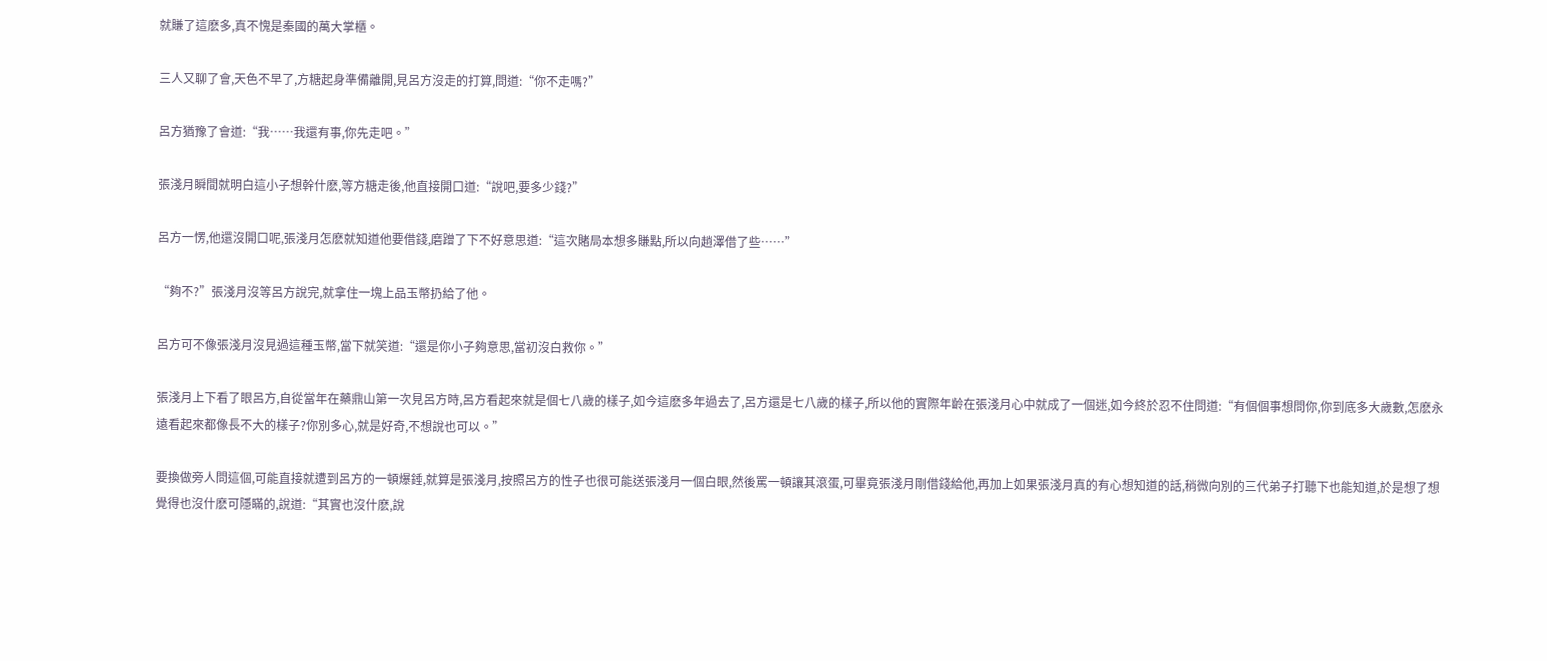就賺了這麽多,真不愧是秦國的萬大掌櫃。

三人又聊了會,天色不早了,方糖起身準備離開,見呂方沒走的打算,問道:“你不走嗎?”

呂方猶豫了會道:“我……我還有事,你先走吧。”

張淺月瞬間就明白這小子想幹什麽,等方糖走後,他直接開口道:“說吧,要多少錢?”

呂方一愣,他還沒開口呢,張淺月怎麽就知道他要借錢,磨蹭了下不好意思道:“這次賭局本想多賺點,所以向趙澤借了些……”

“夠不?”張淺月沒等呂方說完,就拿住一塊上品玉幣扔給了他。

呂方可不像張淺月沒見過這種玉幣,當下就笑道:“還是你小子夠意思,當初沒白救你。”

張淺月上下看了眼呂方,自從當年在藥鼎山第一次見呂方時,呂方看起來就是個七八歲的樣子,如今這麽多年過去了,呂方還是七八歲的樣子,所以他的實際年齡在張淺月心中就成了一個迷,如今終於忍不住問道:“有個個事想問你,你到底多大歲數,怎麽永遠看起來都像長不大的樣子?你別多心,就是好奇,不想說也可以。”

要換做旁人問這個,可能直接就遭到呂方的一頓爆錘,就算是張淺月,按照呂方的性子也很可能送張淺月一個白眼,然後罵一頓讓其滾蛋,可畢竟張淺月剛借錢給他,再加上如果張淺月真的有心想知道的話,稍微向別的三代弟子打聽下也能知道,於是想了想覺得也沒什麽可隱瞞的,說道:“其實也沒什麽,說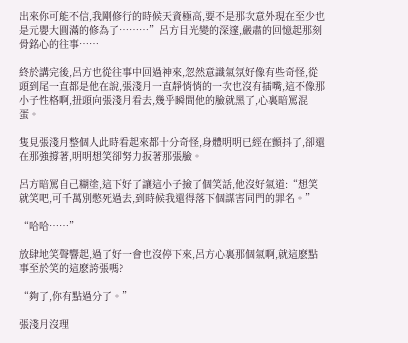出來你可能不信,我剛修行的時候天資極高,要不是那次意外現在至少也是元嬰大圓滿的修為了………”呂方目光變的深邃,嚴肅的回憶起那刻骨銘心的往事……

終於講完後,呂方也從往事中回過神來,忽然意識氣氛好像有些奇怪,從頭到尾一直都是他在說,張淺月一直靜悄悄的一次也沒有插嘴,這不像那小子性格啊,扭頭向張淺月看去,幾乎瞬間他的臉就黑了,心裏暗罵混蛋。

隻見張淺月整個人此時看起來都十分奇怪,身體明明已經在顫抖了,卻還在那強撐著,明明想笑卻努力扳著那張臉。

呂方暗罵自己糊塗,這下好了讓這小子撿了個笑話,他沒好氣道:“想笑就笑吧,可千萬別憋死過去,到時候我還得落下個謀害同門的罪名。”

“哈哈……”

放肆地笑聲響起,過了好一會也沒停下來,呂方心裏那個氣啊,就這麽點事至於笑的這麽誇張嗎?

“夠了,你有點過分了。”

張淺月沒理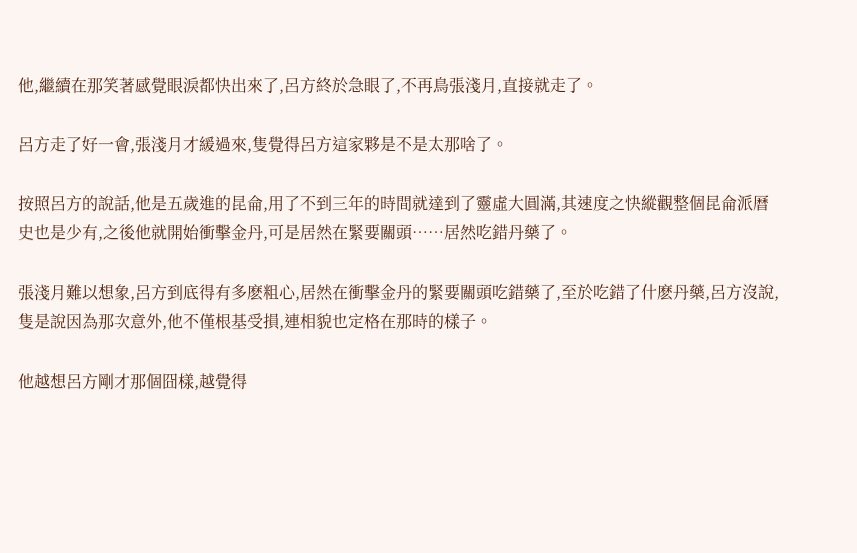他,繼續在那笑著感覺眼淚都快出來了,呂方終於急眼了,不再鳥張淺月,直接就走了。

呂方走了好一會,張淺月才緩過來,隻覺得呂方這家夥是不是太那啥了。

按照呂方的說話,他是五歲進的昆侖,用了不到三年的時間就達到了靈虛大圓滿,其速度之快縱觀整個昆侖派曆史也是少有,之後他就開始衝擊金丹,可是居然在緊要關頭……居然吃錯丹藥了。

張淺月難以想象,呂方到底得有多麽粗心,居然在衝擊金丹的緊要關頭吃錯藥了,至於吃錯了什麽丹藥,呂方沒說,隻是說因為那次意外,他不僅根基受損,連相貌也定格在那時的樣子。

他越想呂方剛才那個囧樣,越覺得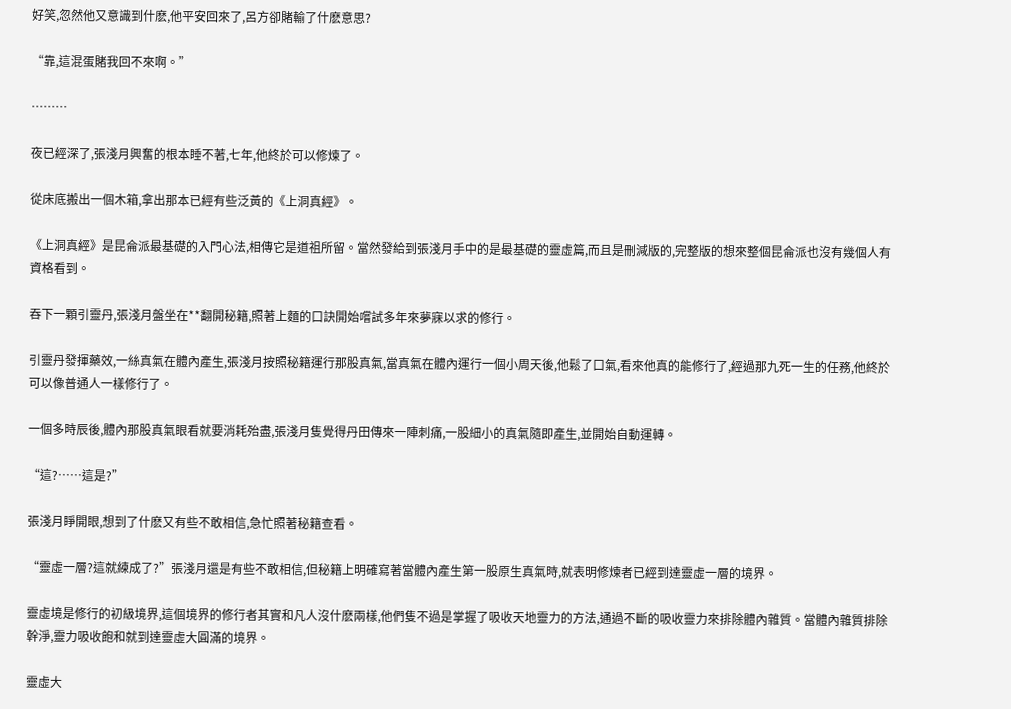好笑,忽然他又意識到什麽,他平安回來了,呂方卻賭輸了什麽意思?

“靠,這混蛋賭我回不來啊。”

………

夜已經深了,張淺月興奮的根本睡不著,七年,他終於可以修煉了。

從床底搬出一個木箱,拿出那本已經有些泛黃的《上洞真經》。

《上洞真經》是昆侖派最基礎的入門心法,相傳它是道祖所留。當然發給到張淺月手中的是最基礎的靈虛篇,而且是刪減版的,完整版的想來整個昆侖派也沒有幾個人有資格看到。

吞下一顆引靈丹,張淺月盤坐在**翻開秘籍,照著上麵的口訣開始嚐試多年來夢寐以求的修行。

引靈丹發揮藥效,一絲真氣在體內產生,張淺月按照秘籍運行那股真氣,當真氣在體內運行一個小周天後,他鬆了口氣,看來他真的能修行了,經過那九死一生的任務,他終於可以像普通人一樣修行了。

一個多時辰後,體內那股真氣眼看就要消耗殆盡,張淺月隻覺得丹田傳來一陣刺痛,一股細小的真氣隨即產生,並開始自動運轉。

“這?……這是?”

張淺月睜開眼,想到了什麽又有些不敢相信,急忙照著秘籍查看。

“靈虛一層?這就練成了?”張淺月還是有些不敢相信,但秘籍上明確寫著當體內產生第一股原生真氣時,就表明修煉者已經到達靈虛一層的境界。

靈虛境是修行的初級境界,這個境界的修行者其實和凡人沒什麽兩樣,他們隻不過是掌握了吸收天地靈力的方法,通過不斷的吸收靈力來排除體內雜質。當體內雜質排除幹淨,靈力吸收飽和就到達靈虛大圓滿的境界。

靈虛大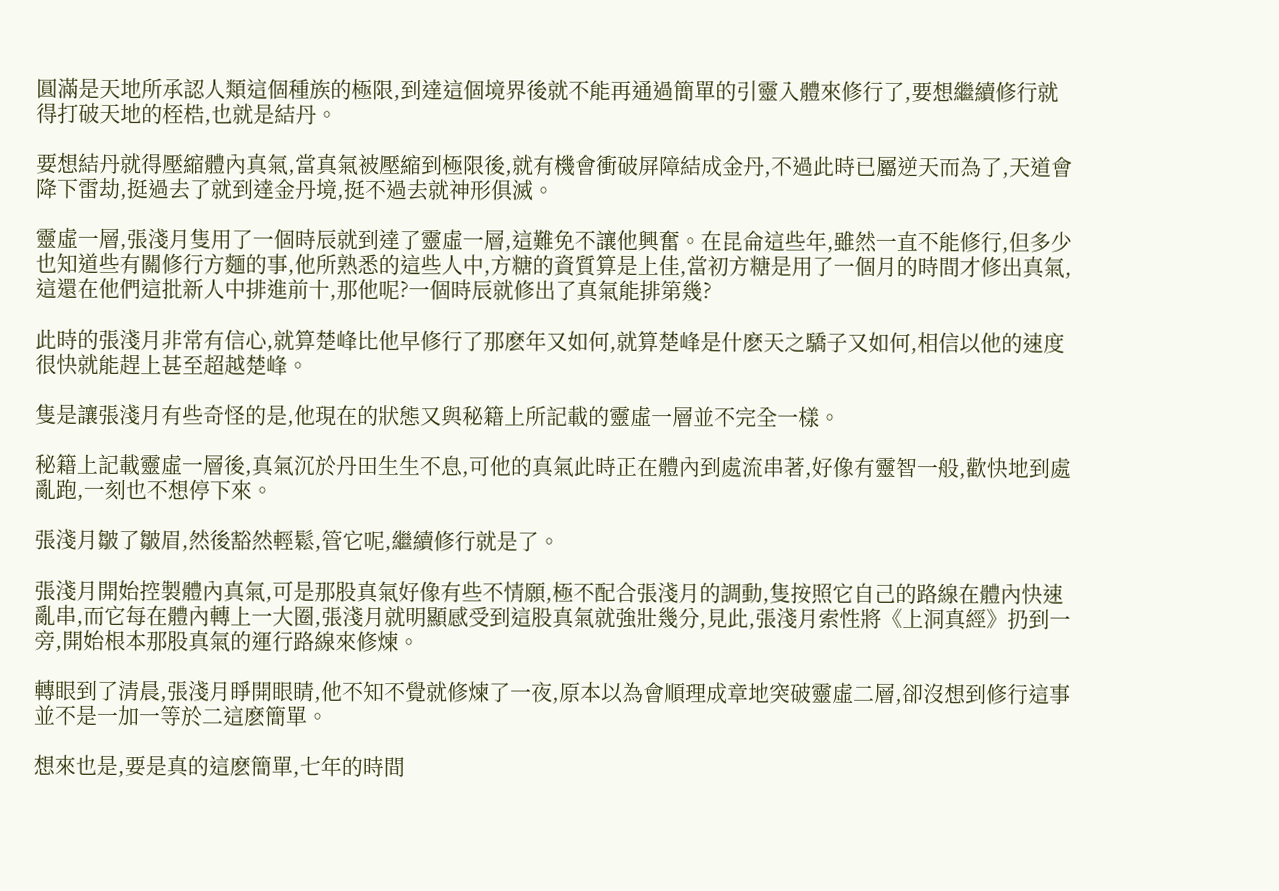圓滿是天地所承認人類這個種族的極限,到達這個境界後就不能再通過簡單的引靈入體來修行了,要想繼續修行就得打破天地的桎梏,也就是結丹。

要想結丹就得壓縮體內真氣,當真氣被壓縮到極限後,就有機會衝破屏障結成金丹,不過此時已屬逆天而為了,天道會降下雷劫,挺過去了就到達金丹境,挺不過去就神形俱滅。

靈虛一層,張淺月隻用了一個時辰就到達了靈虛一層,這難免不讓他興奮。在昆侖這些年,雖然一直不能修行,但多少也知道些有關修行方麵的事,他所熟悉的這些人中,方糖的資質算是上佳,當初方糖是用了一個月的時間才修出真氣,這還在他們這批新人中排進前十,那他呢?一個時辰就修出了真氣能排第幾?

此時的張淺月非常有信心,就算楚峰比他早修行了那麽年又如何,就算楚峰是什麽天之驕子又如何,相信以他的速度很快就能趕上甚至超越楚峰。

隻是讓張淺月有些奇怪的是,他現在的狀態又與秘籍上所記載的靈虛一層並不完全一樣。

秘籍上記載靈虛一層後,真氣沉於丹田生生不息,可他的真氣此時正在體內到處流串著,好像有靈智一般,歡快地到處亂跑,一刻也不想停下來。

張淺月皺了皺眉,然後豁然輕鬆,管它呢,繼續修行就是了。

張淺月開始控製體內真氣,可是那股真氣好像有些不情願,極不配合張淺月的調動,隻按照它自己的路線在體內快速亂串,而它每在體內轉上一大圈,張淺月就明顯感受到這股真氣就強壯幾分,見此,張淺月索性將《上洞真經》扔到一旁,開始根本那股真氣的運行路線來修煉。

轉眼到了清晨,張淺月睜開眼睛,他不知不覺就修煉了一夜,原本以為會順理成章地突破靈虛二層,卻沒想到修行這事並不是一加一等於二這麽簡單。

想來也是,要是真的這麽簡單,七年的時間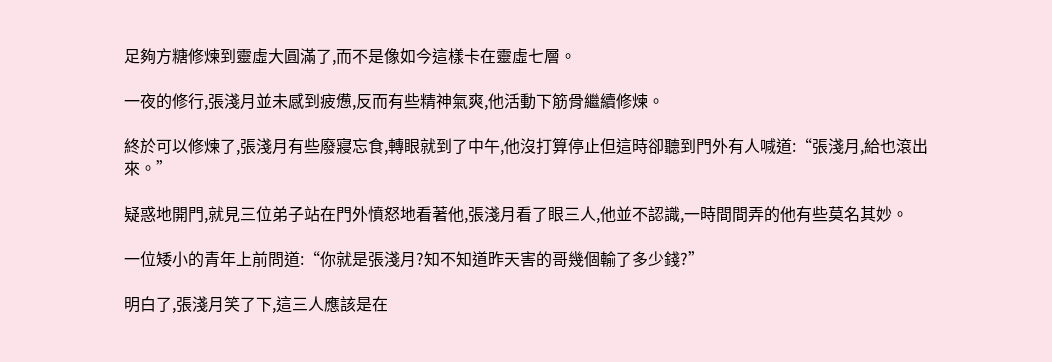足夠方糖修煉到靈虛大圓滿了,而不是像如今這樣卡在靈虛七層。

一夜的修行,張淺月並未感到疲憊,反而有些精神氣爽,他活動下筋骨繼續修煉。

終於可以修煉了,張淺月有些廢寢忘食,轉眼就到了中午,他沒打算停止但這時卻聽到門外有人喊道:“張淺月,給也滾出來。”

疑惑地開門,就見三位弟子站在門外憤怒地看著他,張淺月看了眼三人,他並不認識,一時間間弄的他有些莫名其妙。

一位矮小的青年上前問道:“你就是張淺月?知不知道昨天害的哥幾個輸了多少錢?”

明白了,張淺月笑了下,這三人應該是在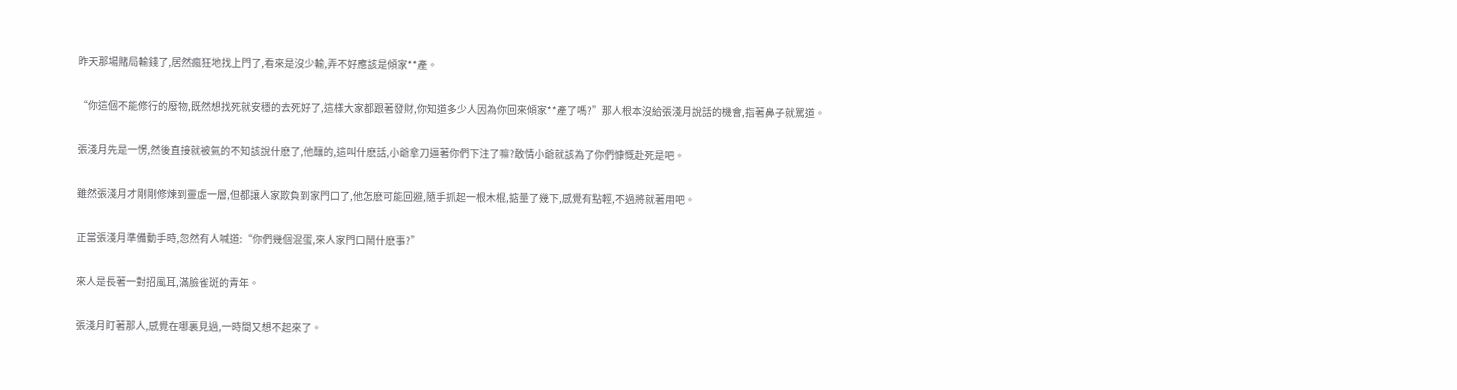昨天那場賭局輸錢了,居然瘋狂地找上門了,看來是沒少輸,弄不好應該是傾家**產。

“你這個不能修行的廢物,既然想找死就安穩的去死好了,這樣大家都跟著發財,你知道多少人因為你回來傾家**產了嗎?”那人根本沒給張淺月說話的機會,指著鼻子就罵道。

張淺月先是一愣,然後直接就被氣的不知該說什麽了,他釀的,這叫什麽話,小爺拿刀逼著你們下注了嘛?敢情小爺就該為了你們慷慨赴死是吧。

雖然張淺月才剛剛修煉到靈虛一層,但都讓人家欺負到家門口了,他怎麽可能回避,隨手抓起一根木棍,掂量了幾下,感覺有點輕,不過將就著用吧。

正當張淺月準備動手時,忽然有人喊道:“你們幾個混蛋,來人家門口鬧什麽事?”

來人是長著一對招風耳,滿臉雀斑的青年。

張淺月盯著那人,感覺在哪裏見過,一時間又想不起來了。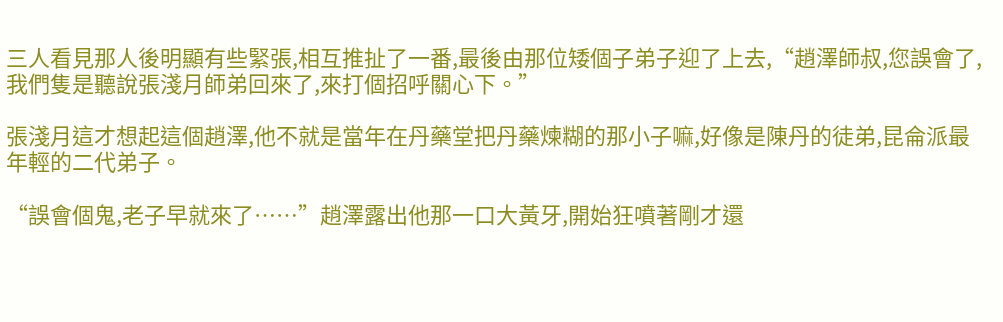三人看見那人後明顯有些緊張,相互推扯了一番,最後由那位矮個子弟子迎了上去,“趙澤師叔,您誤會了,我們隻是聽說張淺月師弟回來了,來打個招呼關心下。”

張淺月這才想起這個趙澤,他不就是當年在丹藥堂把丹藥煉糊的那小子嘛,好像是陳丹的徒弟,昆侖派最年輕的二代弟子。

“誤會個鬼,老子早就來了……”趙澤露出他那一口大黃牙,開始狂噴著剛才還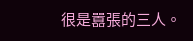很是囂張的三人。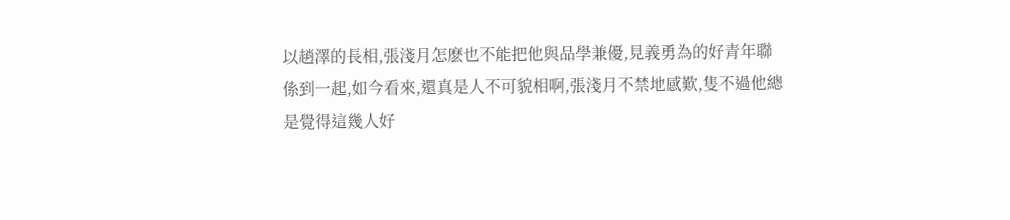以趙澤的長相,張淺月怎麽也不能把他與品學兼優,見義勇為的好青年聯係到一起,如今看來,還真是人不可貌相啊,張淺月不禁地感歎,隻不過他總是覺得這幾人好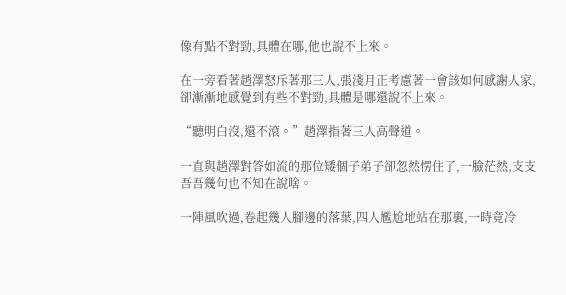像有點不對勁,具體在哪,他也說不上來。

在一旁看著趙澤怒斥著那三人,張淺月正考慮著一會該如何感謝人家,卻漸漸地感覺到有些不對勁,具體是哪還說不上來。

“聽明白沒,還不滾。”趙澤指著三人高聲道。

一直與趙澤對答如流的那位矮個子弟子卻忽然愣住了,一臉茫然,支支吾吾幾句也不知在說啥。

一陣風吹過,卷起幾人腳邊的落葉,四人尷尬地站在那裏,一時竟冷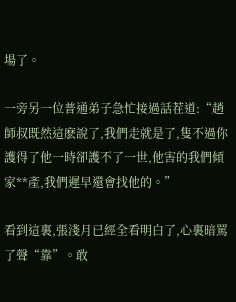場了。

一旁另一位普通弟子急忙接過話茬道:“趙師叔既然這麽說了,我們走就是了,隻不過你護得了他一時卻護不了一世,他害的我們傾家**產,我們遲早還會找他的。”

看到這裏,張淺月已經全看明白了,心裏暗罵了聲“靠”。敢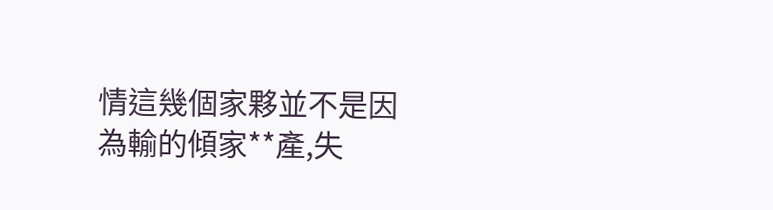情這幾個家夥並不是因為輸的傾家**產,失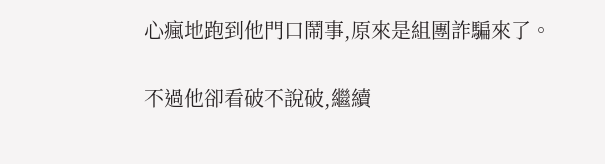心瘋地跑到他門口鬧事,原來是組團詐騙來了。

不過他卻看破不說破,繼續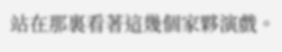站在那裏看著這幾個家夥演戲。